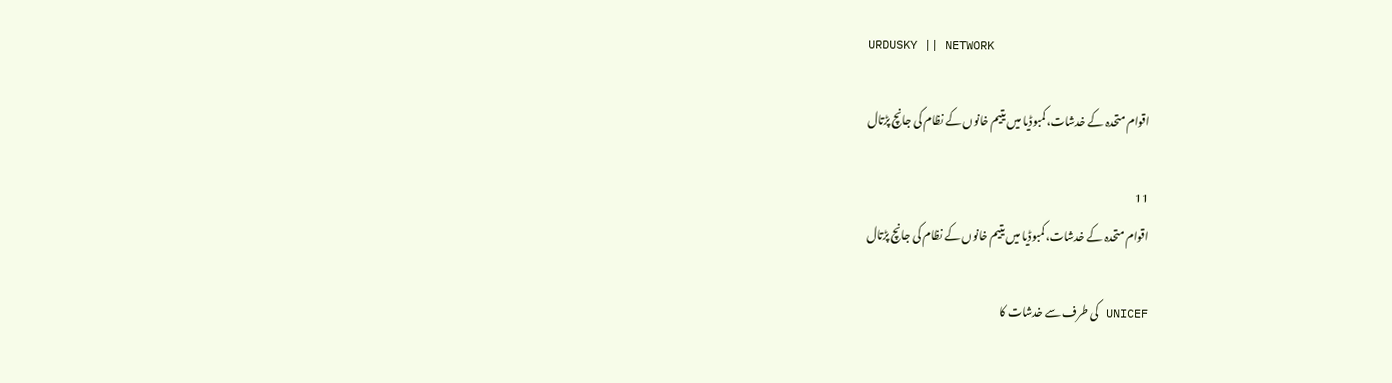URDUSKY || NETWORK

اقوام متحدہ کے خدشات،کمبوڈیا میں یتیم خانوں کے نظام کی جانچ پڑتال

11
اقوام متحدہ کے خدشات،کمبوڈیا میں یتیم خانوں کے نظام کی جانچ پڑتال

UNICEF کی طرف سے خدشات کا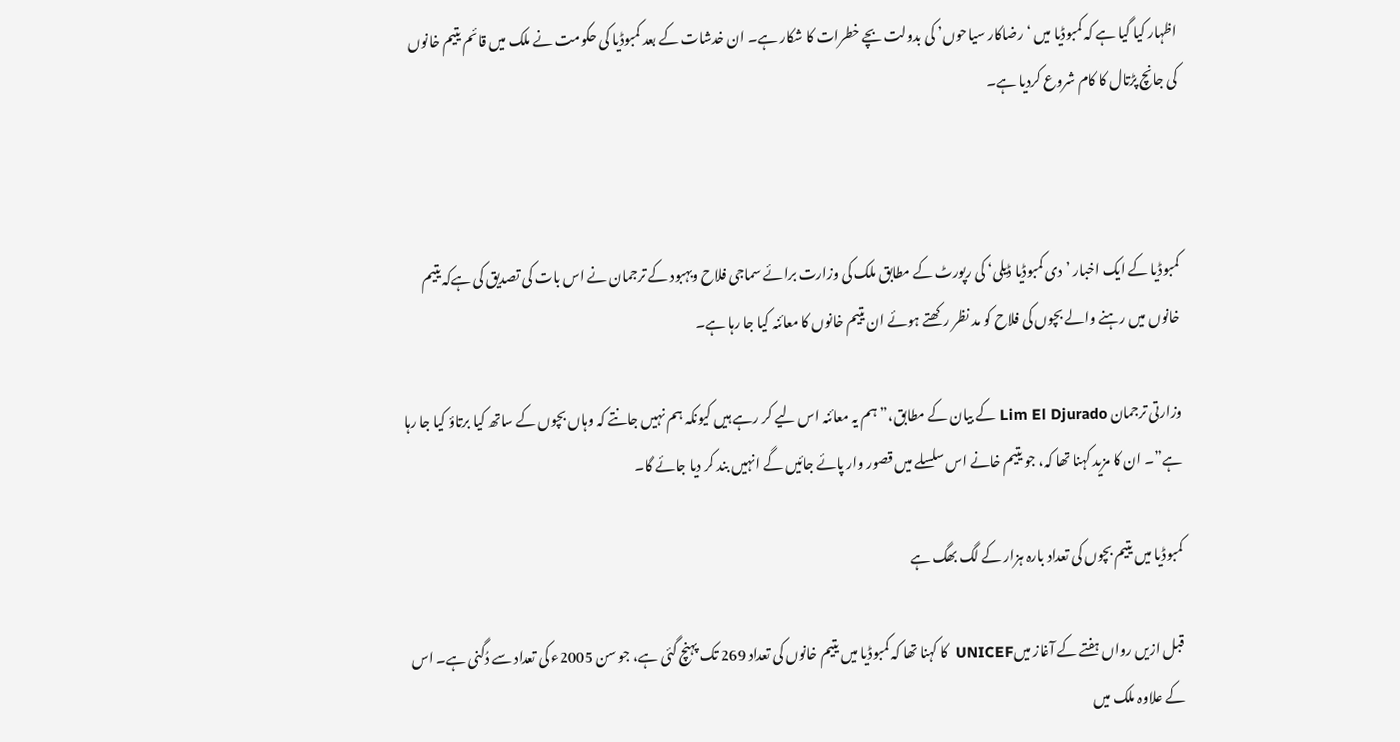اظہار کیا گیا ہے کہ کمبوڈیا میں ‘رضاکار سیاحوں’ کی بدولت بچے خطرات کا شکار ہے۔ ان خدشات کے بعد کمبوڈیا کی حکومت نے ملک میں قائم یتیم خانوں کی جانچ پڑتال کا کام شروع کردیا ہے۔



کمبوڈیا کے ایک اخبار ’دی کمبوڈیا ڈیلی‘ کی رپورٹ کے مطابق ملک کی وزارت برائے سماجی فلاح وبہبود کے ترجمان نے اس بات کی تصدیق کی ہےکہ یتیم خانوں میں رہنے والے بچوں کی فلاح کو مد نظر رکھتے ہوئے ان یتیم خانوں کا معائنہ کیا جا رہا ہے۔

وزارتی ترجمان Lim El Djurado کے بیان کے مطابق،” ہم یہ معائنہ اس لیے کر رہے ہیں کیونکہ ہم نہیں جانتے کہ وہاں بچوں کے ساتھ کیا برتاؤ کیا جا رہا ہے”۔ ان کا مزید کہنا تھا کہ، جو یتیم خانے اس سلسلے میں قصور وار پائے جائیں گے انہیں بند کر دیا جائے گا۔

کمبوڈیا میں یتیم بچوں کی تعداد بارہ ہزار کے لگ بھگ ہے

قبل ازیں رواں ہفتے کے آغاز میںUNICEF  کا کہنا تھا کہ کمبوڈیا میں یتیم خانوں کی تعداد 269 تک پہنچ گئی ہے، جو سن 2005ء کی تعداد سے دُگنی ہے۔ اس کے علاوہ ملک میں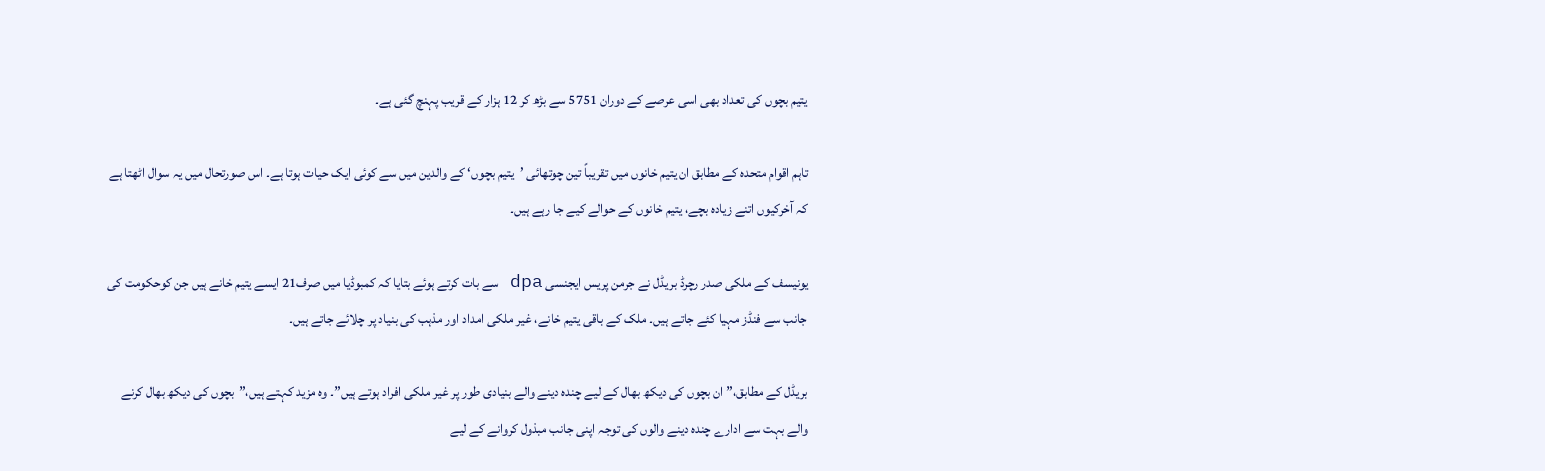یتیم بچوں کی تعداد بھی اسی عرصے کے دوران 5751 سے بڑھ کر 12 ہزار کے قریب پہنچ گئی ہے۔

تاہم اقوام متحدہ کے مطابق ان یتیم خانوں میں تقریباً تین چوتھائی ’یتیم بچوں‘ کے والدین میں سے کوئی ایک حیات ہوتا ہے۔ اس صورتحال میں یہ سوال اٹھتا ہے کہ آخرکیوں اتنے زیادہ بچے، یتیم خانوں کے حوالے کیے جا رہے ہیں۔

یونیسف کے ملکی صدر رچرڈ بریڈل نے جرمن پریس ایجنسی dpa سے بات کرتے ہوئے بتایا کہ کمبوڈیا میں صرف21 ایسے یتیم خانے ہیں جن کوحکومت کی جانب سے فنڈز مہیا کئے جاتے ہیں۔ ملک کے باقی یتیم خانے، غیر ملکی امداد اور مذہب کی بنیاد پر چلائے جاتے ہیں۔

بریڈل کے مطابق،” ان بچوں کی دیکھ بھال کے لیے چندہ دینے والے بنیادی طور پر غیر ملکی افراد ہوتے ہیں”۔ وہ مزید کہتے ہیں،”بچوں کی دیکھ بھال کرنے والے بہت سے ادارے چندہ دینے والوں کی توجہ اپنی جانب مبذول کروانے کے لیے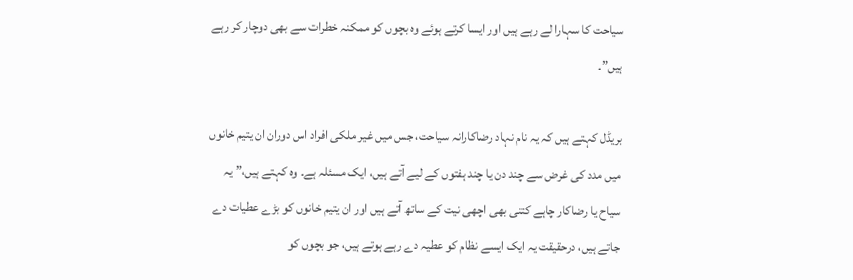سیاحت کا سہارا لے رہے ہیں اور ایسا کرتے ہوئے وہ بچوں کو ممکنہ خطرات سے بھی دوچار کر رہے ہیں”۔

بریڈل کہتے ہیں کہ یہ نام نہاد رضاکارانہ سیاحت، جس میں غیر ملکی افراد اس دوران ان یتیم خانوں میں مدد کی غرض سے چند دن یا چند ہفتوں کے لیے آتے ہیں، ایک مسئلہ ہے۔ وہ کہتے ہیں،” یہ سیاح یا رضاکار چاہے کتنی بھی اچھی نیت کے ساتھ آتے ہیں اور ان یتیم خانوں کو بڑے عطیات دے جاتے ہیں، درحقیقت یہ ایک ایسے نظام کو عطیہ دے رہے ہوتے ہیں، جو بچوں کو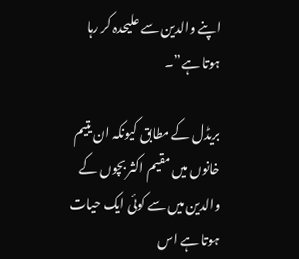اپنے والدین سے علیحدہ کر رہا ہوتا ہے”۔

بریڈل کے مطابق کیونکہ ان یتیم خانوں میں مقیم اکثر بچوں کے والدین میں سے کوئی ایک حیات ہوتا ہے اس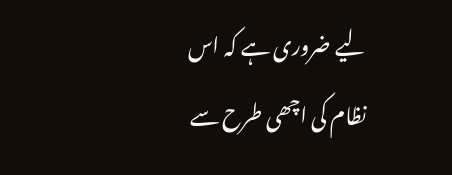لیے ضروری ہے کہ اس نظام کی اچھی طرح سے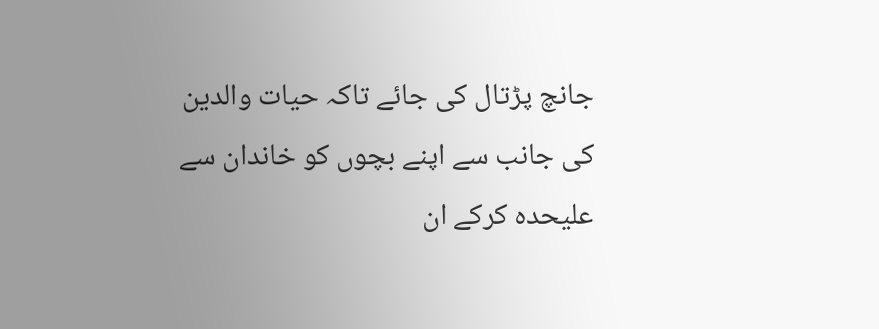جانچ پڑتال کی جائے تاکہ حیات والدین کی جانب سے اپنے بچوں کو خاندان سے علیحدہ کرکے ان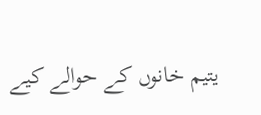یتیم خانوں کے حوالے کیے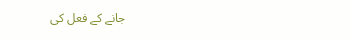جانے کے فعل کی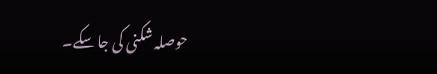حوصلہ شکنی کی جا سکے۔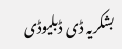بشکریہ ڈی ڈبلیوڈی